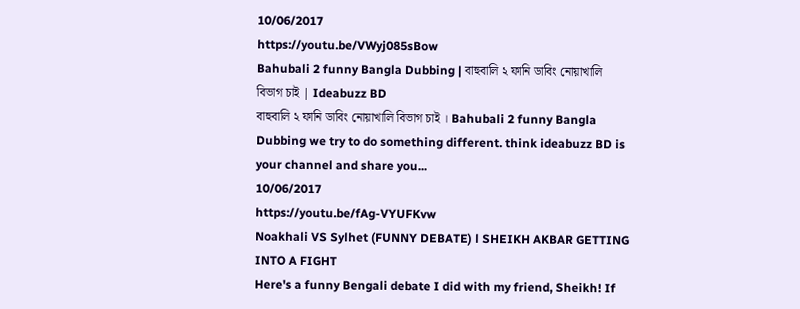10/06/2017
https://youtu.be/VWyj085sBow
Bahubali 2 funny Bangla Dubbing | বাহুবালি ২ ফানি ডাবিং নোয়াখালি বিভাগ চাই | Ideabuzz BD
বাহুবালি ২ ফানি ডাবিং নোয়াখালি বিভাগ চাই । Bahubali 2 funny Bangla Dubbing we try to do something different. think ideabuzz BD is your channel and share you...
10/06/2017
https://youtu.be/fAg-VYUFKvw
Noakhali VS Sylhet (FUNNY DEBATE) l SHEIKH AKBAR GETTING INTO A FIGHT
Here's a funny Bengali debate I did with my friend, Sheikh! If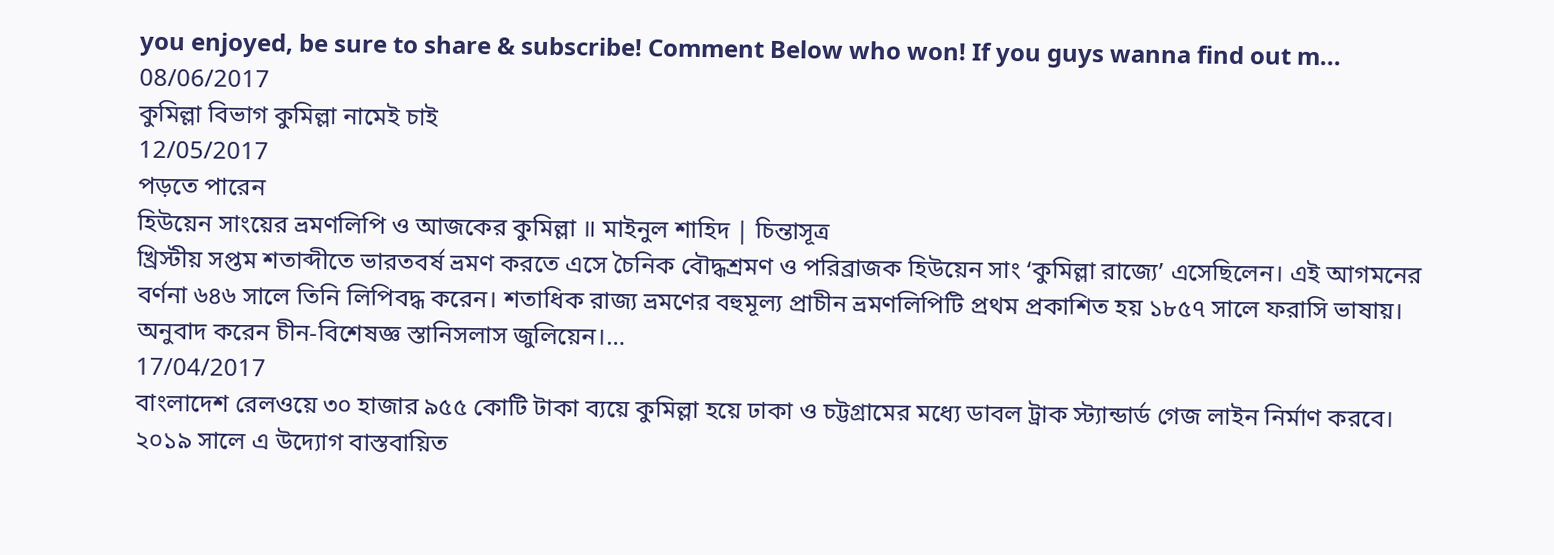you enjoyed, be sure to share & subscribe! Comment Below who won! If you guys wanna find out m...
08/06/2017
কুমিল্লা বিভাগ কুমিল্লা নামেই চাই
12/05/2017
পড়তে পারেন
হিউয়েন সাংয়ের ভ্রমণলিপি ও আজকের কুমিল্লা ॥ মাইনুল শাহিদ | চিন্তাসূত্র
খ্রিস্টীয় সপ্তম শতাব্দীতে ভারতবর্ষ ভ্রমণ করতে এসে চৈনিক বৌদ্ধশ্রমণ ও পরিব্রাজক হিউয়েন সাং ‘কুমিল্লা রাজ্যে’ এসেছিলেন। এই আগমনের বর্ণনা ৬৪৬ সালে তিনি লিপিবদ্ধ করেন। শতাধিক রাজ্য ভ্রমণের বহুমূল্য প্রাচীন ভ্রমণলিপিটি প্রথম প্রকাশিত হয় ১৮৫৭ সালে ফরাসি ভাষায়। অনুবাদ করেন চীন-বিশেষজ্ঞ স্তানিসলাস জুলিয়েন।…
17/04/2017
বাংলাদেশ রেলওয়ে ৩০ হাজার ৯৫৫ কোটি টাকা ব্যয়ে কুমিল্লা হয়ে ঢাকা ও চট্টগ্রামের মধ্যে ডাবল ট্রাক স্ট্যান্ডার্ড গেজ লাইন নির্মাণ করবে। ২০১৯ সালে এ উদ্যোগ বাস্তবায়িত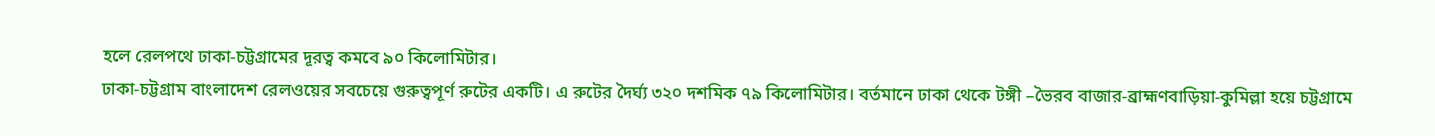হলে রেলপথে ঢাকা-চট্টগ্রামের দূরত্ব কমবে ৯০ কিলোমিটার।
ঢাকা-চট্টগ্রাম বাংলাদেশ রেলওয়ের সবচেয়ে গুরুত্বপূর্ণ রুটের একটি। এ রুটের দৈর্ঘ্য ৩২০ দশমিক ৭৯ কিলোমিটার। বর্তমানে ঢাকা থেকে টঙ্গী –ভৈরব বাজার-ব্রাহ্মণবাড়িয়া-কুমিল্লা হয়ে চট্টগ্রামে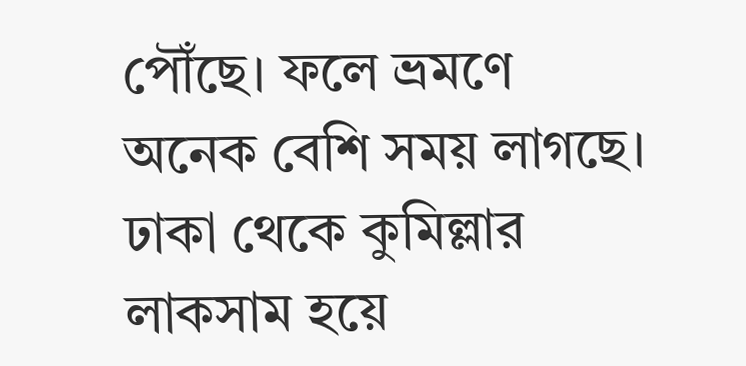পৌঁছে। ফলে ভ্রমণে অনেক বেশি সময় লাগছে।
ঢাকা থেকে কুমিল্লার লাকসাম হয়ে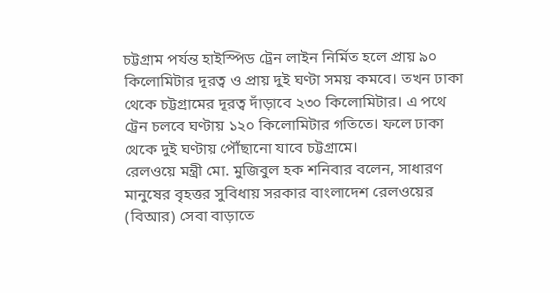চট্টগ্রাম পর্যন্ত হাইস্পিড ট্রেন লাইন নির্মিত হলে প্রায় ৯০ কিলোমিটার দূরত্ব ও প্রায় দুই ঘণ্টা সময় কমবে। তখন ঢাকা থেকে চট্টগ্রামের দূরত্ব দাঁড়াবে ২৩০ কিলোমিটার। এ পথে ট্রেন চলবে ঘণ্টায় ১২০ কিলোমিটার গতিতে। ফলে ঢাকা থেকে দুই ঘণ্টায় পৌঁছানো যাবে চট্টগ্রামে।
রেলওয়ে মন্ত্রী মো. মুজিবুল হক শনিবার বলেন, সাধারণ মানুষের বৃহত্তর সুবিধায় সরকার বাংলাদেশ রেলওয়ের (বিআর) সেবা বাড়াতে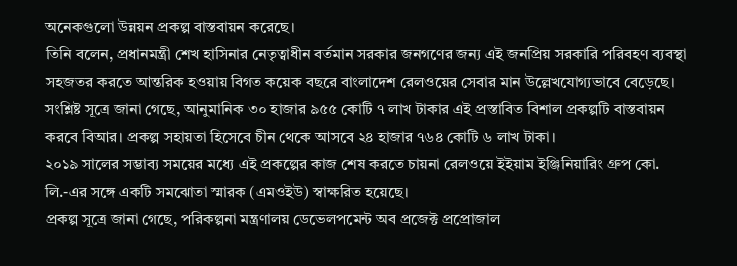অনেকগুলো উন্নয়ন প্রকল্প বাস্তবায়ন করেছে।
তিনি বলেন, প্রধানমন্ত্রী শেখ হাসিনার নেতৃত্বাধীন বর্তমান সরকার জনগণের জন্য এই জনপ্রিয় সরকারি পরিবহণ ব্যবস্থা সহজতর করতে আন্তরিক হওয়ায় বিগত কয়েক বছরে বাংলাদেশ রেলওয়ের সেবার মান উল্লেখযোগ্যভাবে বেড়েছে।
সংশ্লিষ্ট সূত্রে জানা গেছে, আনুমানিক ৩০ হাজার ৯৫৫ কোটি ৭ লাখ টাকার এই প্রস্তাবিত বিশাল প্রকল্পটি বাস্তবায়ন করবে বিআর। প্রকল্প সহায়তা হিসেবে চীন থেকে আসবে ২৪ হাজার ৭৬৪ কোটি ৬ লাখ টাকা।
২০১৯ সালের সম্ভাব্য সময়ের মধ্যে এই প্রকল্পের কাজ শেষ করতে চায়না রেলওয়ে ইইয়াম ইঞ্জিনিয়ারিং গ্রুপ কো. লি.-এর সঙ্গে একটি সমঝোতা স্মারক (এমওইউ) স্বাক্ষরিত হয়েছে।
প্রকল্প সূত্রে জানা গেছে, পরিকল্পনা মন্ত্রণালয় ডেভেলপমেন্ট অব প্রজেক্ট প্রপ্রোজাল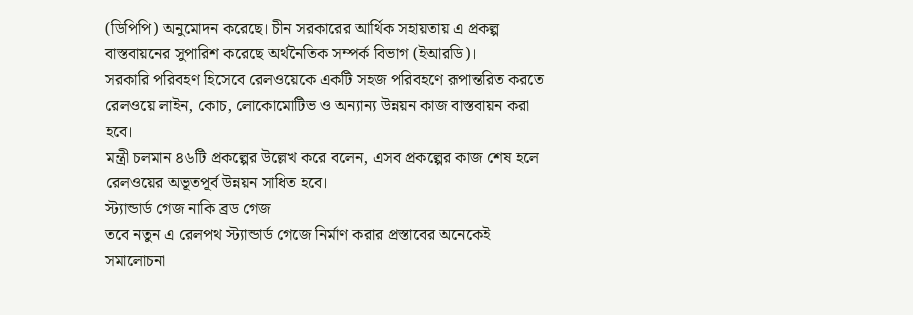(ডিপিপি) অনুমোদন করেছে। চীন সরকারের আর্থিক সহায়তায় এ প্রকল্প বাস্তবায়নের সুপারিশ করেছে অর্থনৈতিক সম্পর্ক বিভাগ (ইআরডি)।
সরকারি পরিবহণ হিসেবে রেলওয়েকে একটি সহজ পরিবহণে রূপান্তরিত করতে রেলওয়ে লাইন, কোচ, লোকোমোটিভ ও অন্যান্য উন্নয়ন কাজ বাস্তবায়ন করা হবে।
মন্ত্রী চলমান ৪৬টি প্রকল্পের উল্লেখ করে বলেন, এসব প্রকল্পের কাজ শেষ হলে রেলওয়ের অভূতপূর্ব উন্নয়ন সাধিত হবে।
স্ট্যান্ডার্ড গেজ নাকি ব্রড গেজ
তবে নতুন এ রেলপথ স্ট্যান্ডার্ড গেজে নির্মাণ করার প্রস্তাবের অনেকেই সমালোচনা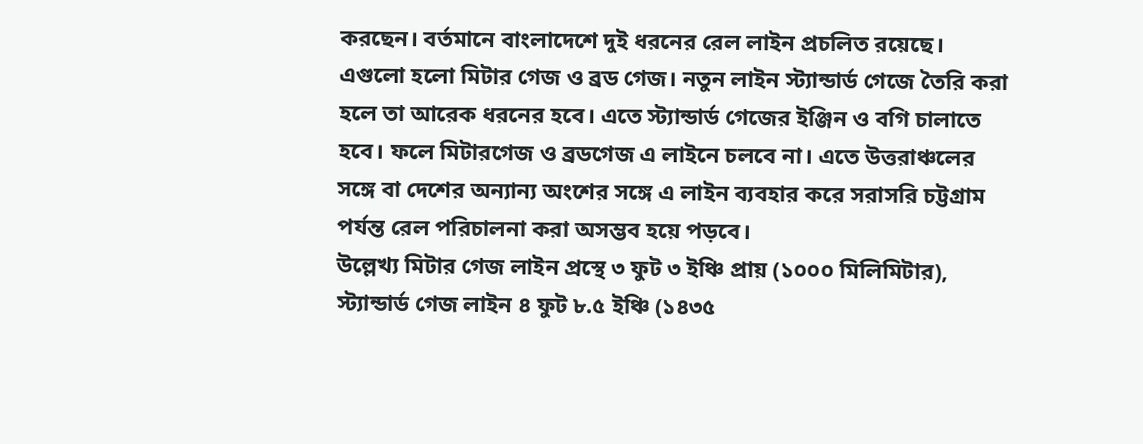করছেন। বর্তমানে বাংলাদেশে দুই ধরনের রেল লাইন প্রচলিত রয়েছে। এগুলো হলো মিটার গেজ ও ব্রড গেজ। নতুন লাইন স্ট্যান্ডার্ড গেজে তৈরি করা হলে তা আরেক ধরনের হবে। এতে স্ট্যান্ডার্ড গেজের ইঞ্জিন ও বগি চালাতে হবে। ফলে মিটারগেজ ও ব্রডগেজ এ লাইনে চলবে না। এতে উত্তরাঞ্চলের সঙ্গে বা দেশের অন্যান্য অংশের সঙ্গে এ লাইন ব্যবহার করে সরাসরি চট্টগ্রাম পর্যন্ত রেল পরিচালনা করা অসম্ভব হয়ে পড়বে।
উল্লেখ্য মিটার গেজ লাইন প্রস্থে ৩ ফুট ৩ ইঞ্চি প্রায় (১০০০ মিলিমিটার), স্ট্যান্ডার্ড গেজ লাইন ৪ ফুট ৮.৫ ইঞ্চি (১৪৩৫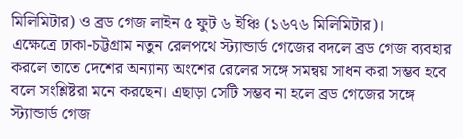মিলিমিটার) ও ব্রড গেজ লাইন ৫ ফুট ৬ ইঞ্চি (১৬৭৬ মিলিমিটার)।
এক্ষেত্রে ঢাকা-চট্টগ্রাম নতুন রেলপথে স্ট্যান্ডার্ড গেজের বদলে ব্রড গেজ ব্যবহার করলে তাতে দেশের অন্যান্য অংশের রেলের সঙ্গে সমন্বয় সাধন করা সম্ভব হবে বলে সংশ্লিষ্টরা মনে করছেন। এছাড়া সেটি সম্ভব না হলে ব্রড গেজের সঙ্গে স্ট্যান্ডার্ড গেজ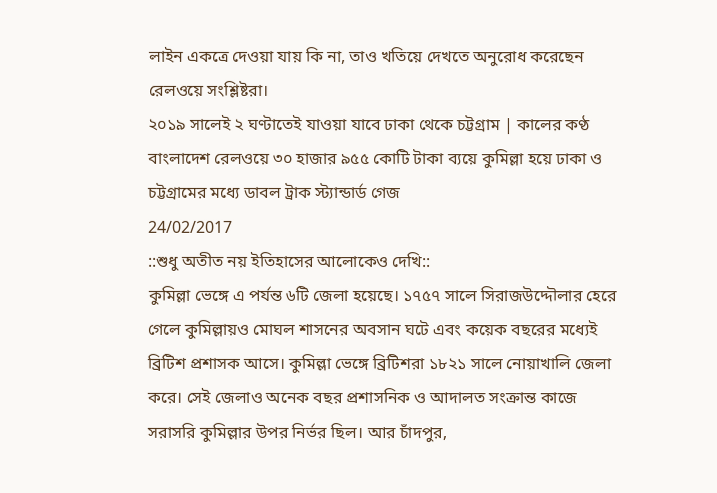লাইন একত্রে দেওয়া যায় কি না, তাও খতিয়ে দেখতে অনুরোধ করেছেন রেলওয়ে সংশ্লিষ্টরা।
২০১৯ সালেই ২ ঘণ্টাতেই যাওয়া যাবে ঢাকা থেকে চট্টগ্রাম | কালের কণ্ঠ
বাংলাদেশ রেলওয়ে ৩০ হাজার ৯৫৫ কোটি টাকা ব্যয়ে কুমিল্লা হয়ে ঢাকা ও চট্টগ্রামের মধ্যে ডাবল ট্রাক স্ট্যান্ডার্ড গেজ
24/02/2017
::শুধু অতীত নয় ইতিহাসের আলোকেও দেখি::
কুমিল্লা ভেঙ্গে এ পর্যন্ত ৬টি জেলা হয়েছে। ১৭৫৭ সালে সিরাজউদ্দৌলার হেরে গেলে কুমিল্লায়ও মোঘল শাসনের অবসান ঘটে এবং কয়েক বছরের মধ্যেই ব্রিটিশ প্রশাসক আসে। কুমিল্লা ভেঙ্গে ব্রিটিশরা ১৮২১ সালে নোয়াখালি জেলা করে। সেই জেলাও অনেক বছর প্রশাসনিক ও আদালত সংক্রান্ত কাজে সরাসরি কুমিল্লার উপর নির্ভর ছিল। আর চাঁদপুর,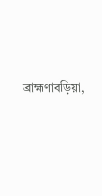ব্রাহ্মণাবড়িয়া,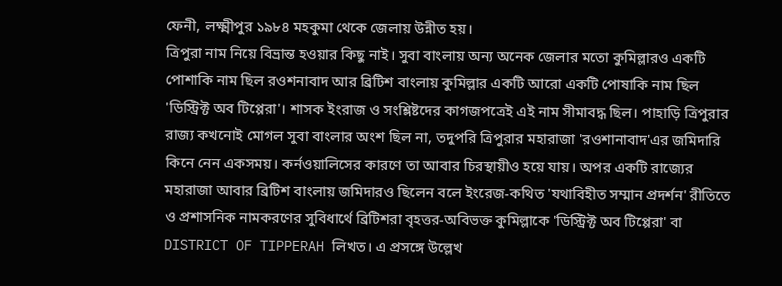ফেনী, লক্ষ্মীপুর ১৯৮৪ মহকুমা থেকে জেলায় উন্নীত হয়।
ত্রিপুরা নাম নিয়ে বিভ্রান্ত হওয়ার কিছু নাই। সুবা বাংলায় অন্য অনেক জেলার মতো কুমিল্লারও একটি পোশাকি নাম ছিল রওশনাবাদ আর ব্রিটিশ বাংলায় কুমিল্লার একটি আরো একটি পোষাকি নাম ছিল 'ডিস্ট্রিক্ট অব টিপ্পেরা'। শাসক ইংরাজ ও সংশ্লিষ্টদের কাগজপত্রেই এই নাম সীমাবদ্ধ ছিল। পাহাড়ি ত্রিপুরার রাজ্য কখনোই মোগল সুবা বাংলার অংশ ছিল না, তদুপরি ত্রিপুরার মহারাজা 'রওশানাবাদ'এর জমিদারি কিনে নেন একসময়। কর্নওয়ালিসের কারণে তা আবার চিরস্থায়ীও হয়ে যায়। অপর একটি রাজ্যের মহারাজা আবার ব্রিটিশ বাংলায় জমিদারও ছিলেন বলে ইংরেজ-কথিত 'যথাবিহীত সম্মান প্রদর্শন' রীতিতে ও প্রশাসনিক নামকরণের সুবিধার্থে ব্রিটিশরা বৃহত্তর-অবিভক্ত কুমিল্লাকে 'ডিস্ট্রিক্ট অব টিপ্পেরা' বা DISTRICT OF TIPPERAH লিখত। এ প্রসঙ্গে উল্লেখ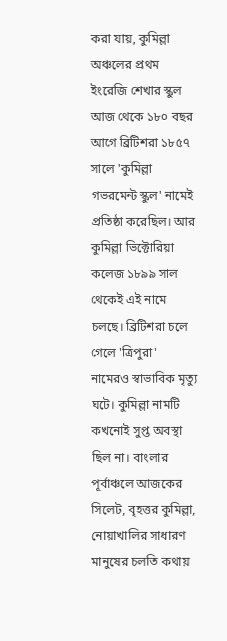করা যায়, কুমিল্লা অঞ্চলের প্রথম ইংরেজি শেখার স্কুল আজ থেকে ১৮০ বছর আগে ব্রিটিশরা ১৮৫৭ সালে 'কুমিল্লা গভরমেন্ট স্কুল' নামেই প্রতিষ্ঠা করেছিল। আর কুমিল্লা ভিক্টোরিয়া কলেজ ১৮৯৯ সাল থেকেই এই নামে চলছে। ব্রিটিশরা চলে গেলে 'ত্রিপুরা' নামেরও স্বাভাবিক মৃত্যু ঘটে। কুমিল্লা নামটি কখনোই সুপ্ত অবস্থা ছিল না। বাংলার পূর্বাঞ্চলে আজকের সিলেট, বৃহত্তর কুমিল্লা, নোয়াখালির সাধারণ মানুষের চলতি কথায়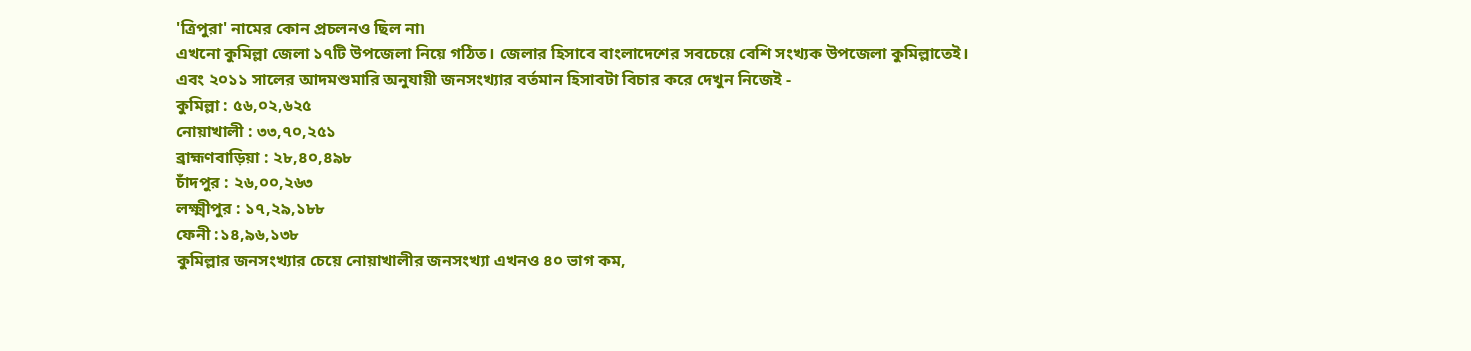'ত্রিপুরা' নামের কোন প্রচলনও ছিল না৷
এখনো কুমিল্লা জেলা ১৭টি উপজেলা নিয়ে গঠিত। জেলার হিসাবে বাংলাদেশের সবচেয়ে বেশি সংখ্যক উপজেলা কুমিল্লাতেই। এবং ২০১১ সালের আদমশুমারি অনুযায়ী জনসংখ্যার বর্তমান হিসাবটা বিচার করে দেখুন নিজেই -
কুমিল্লা : ৫৬,০২,৬২৫
নোয়াখালী : ৩৩,৭০,২৫১
ব্রাহ্মণবাড়িয়া : ২৮,৪০,৪৯৮
চাঁদপুর : ২৬,০০,২৬৩
লক্ষ্মীপুর : ১৭,২৯,১৮৮
ফেনী :১৪,৯৬,১৩৮
কুমিল্লার জনসংখ্যার চেয়ে নোয়াখালীর জনসংখ্যা এখনও ৪০ ভাগ কম,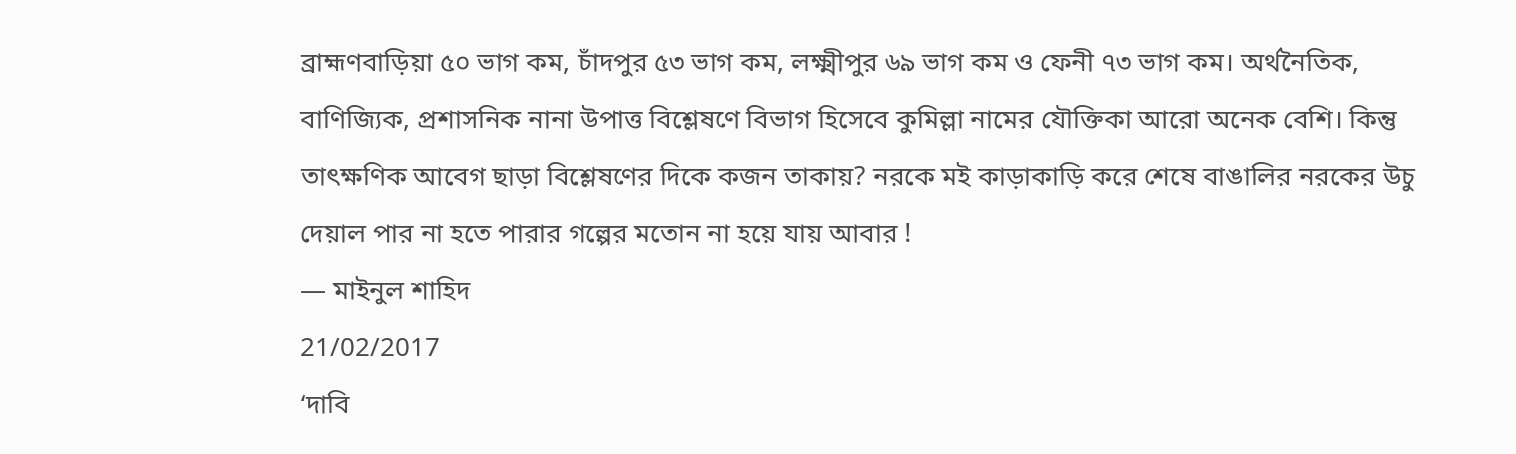ব্রাহ্মণবাড়িয়া ৫০ ভাগ কম, চাঁদপুর ৫৩ ভাগ কম, লক্ষ্মীপুর ৬৯ ভাগ কম ও ফেনী ৭৩ ভাগ কম। অর্থনৈতিক, বাণিজ্যিক, প্রশাসনিক নানা উপাত্ত বিশ্লেষণে বিভাগ হিসেবে কুমিল্লা নামের যৌক্তিকা আরো অনেক বেশি। কিন্তু তাৎক্ষণিক আবেগ ছাড়া বিশ্লেষণের দিকে কজন তাকায়? নরকে মই কাড়াকাড়ি করে শেষে বাঙালির নরকের উচু দেয়াল পার না হতে পারার গল্পের মতোন না হয়ে যায় আবার !
— মাইনুল শাহিদ
21/02/2017
‘দাবি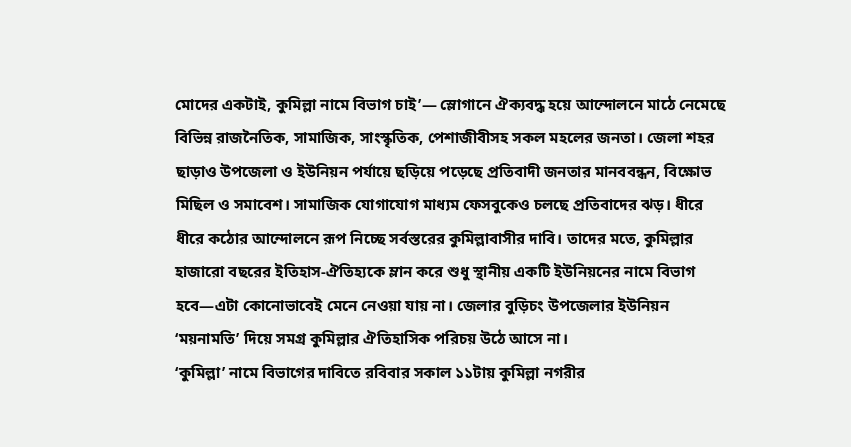মোদের একটাই, কুমিল্লা নামে বিভাগ চাই’— স্লোগানে ঐক্যবদ্ধ হয়ে আন্দোলনে মাঠে নেমেছে বিভিন্ন রাজনৈতিক, সামাজিক, সাংস্কৃতিক, পেশাজীবীসহ সকল মহলের জনতা। জেলা শহর ছাড়াও উপজেলা ও ইউনিয়ন পর্যায়ে ছড়িয়ে পড়েছে প্রতিবাদী জনতার মানববন্ধন, বিক্ষোভ মিছিল ও সমাবেশ। সামাজিক যোগাযোগ মাধ্যম ফেসবুকেও চলছে প্রতিবাদের ঝড়। ধীরে ধীরে কঠোর আন্দোলনে রূপ নিচ্ছে সর্বস্তরের কুমিল্লাবাসীর দাবি। তাদের মতে, কুমিল্লার হাজারো বছরের ইতিহাস-ঐতিহ্যকে ম্লান করে শুধু স্থানীয় একটি ইউনিয়নের নামে বিভাগ হবে—এটা কোনোভাবেই মেনে নেওয়া যায় না। জেলার বুড়িচং উপজেলার ইউনিয়ন ‘ময়নামতি’ দিয়ে সমগ্র কুমিল্লার ঐতিহাসিক পরিচয় উঠে আসে না।
‘কুমিল্লা’ নামে বিভাগের দাবিতে রবিবার সকাল ১১টায় কুমিল্লা নগরীর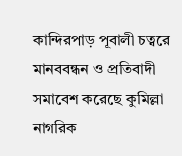কান্দিরপাড় পূবালী চত্বরে মানববন্ধন ও প্রতিবাদী সমাবেশ করেছে কুমিল্লা নাগরিক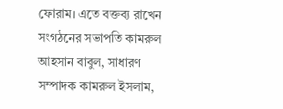ফোরাম। এতে বক্তব্য রাখেন সংগঠনের সভাপতি কামরুল আহসান বাবুল, সাধারণ সম্পাদক কামরুল ইসলাম,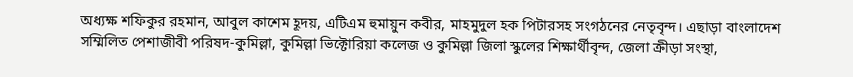অধ্যক্ষ শফিকুর রহমান, আবুল কাশেম হূদয়, এটিএম হুমায়ুন কবীর, মাহমুদুল হক পিটারসহ সংগঠনের নেতৃবৃন্দ। এছাড়া বাংলাদেশ সম্মিলিত পেশাজীবী পরিষদ-কুমিল্লা, কুমিল্লা ভিক্টোরিয়া কলেজ ও কুমিল্লা জিলা স্কুলের শিক্ষার্থীবৃন্দ, জেলা ক্রীড়া সংস্থা,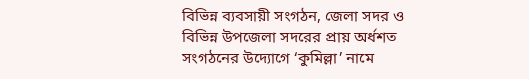বিভিন্ন ব্যবসায়ী সংগঠন, জেলা সদর ও বিভিন্ন উপজেলা সদরের প্রায় অর্ধশত সংগঠনের উদ্যোগে ‘কুমিল্লা’ নামে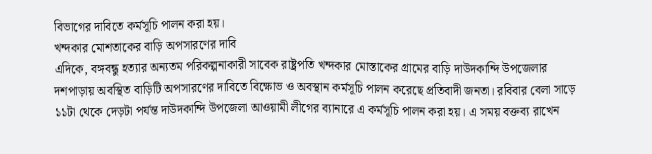বিভাগের দাবিতে কর্মসূচি পালন করা হয়।
খন্দকার মোশতাকের বাড়ি অপসারণের দাবি
এদিকে, বঙ্গবন্ধু হত্যার অন্যতম পরিকল্পনাকারী সাবেক রাষ্ট্রপতি খন্দকার মোস্তাকের গ্রামের বাড়ি দাউদকান্দি উপজেলার দশপাড়ায় অবস্থিত বাড়িটি অপসারণের দাবিতে বিক্ষোভ ও অবস্থান কর্মসূচি পালন করেছে প্রতিবাদী জনতা। রবিবার বেলা সাড়ে ১১টা থেকে দেড়টা পর্যন্ত দাউদকান্দি উপজেলা আওয়ামী লীগের ব্যানারে এ কর্মসূচি পালন করা হয়। এ সময় বক্তব্য রাখেন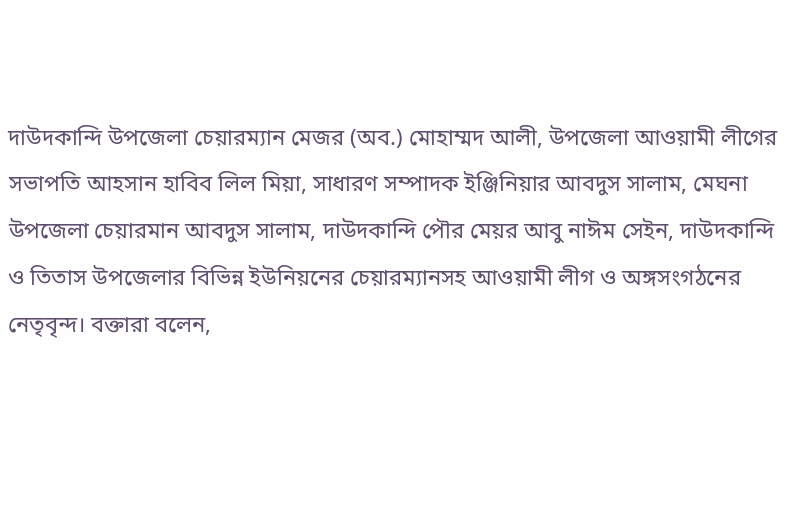দাউদকান্দি উপজেলা চেয়ারম্যান মেজর (অব.) মোহাম্মদ আলী, উপজেলা আওয়ামী লীগের সভাপতি আহসান হাবিব লিল মিয়া, সাধারণ সম্পাদক ইঞ্জিনিয়ার আবদুস সালাম, মেঘনা উপজেলা চেয়ারমান আবদুস সালাম, দাউদকান্দি পৌর মেয়র আবু নাঈম সেইন, দাউদকান্দি ও তিতাস উপজেলার বিভিন্ন ইউনিয়নের চেয়ারম্যানসহ আওয়ামী লীগ ও অঙ্গসংগঠনের নেতৃবৃন্দ। বক্তারা বলেন,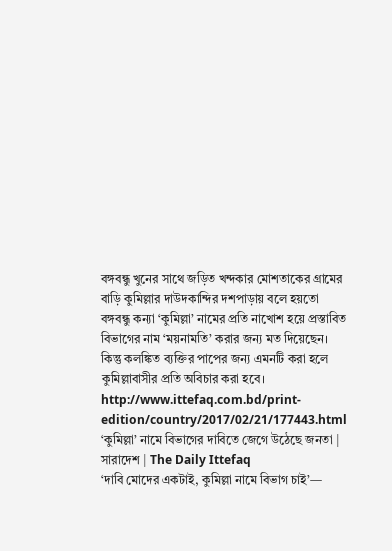বঙ্গবন্ধু খুনের সাথে জড়িত খন্দকার মোশতাকের গ্রামের বাড়ি কুমিল্লার দাউদকান্দির দশপাড়ায় বলে হয়তো বঙ্গবন্ধু কন্যা ‘কুমিল্লা’ নামের প্রতি নাখোশ হয়ে প্রস্তাবিত বিভাগের নাম ‘ময়নামতি’ করার জন্য মত দিয়েছেন। কিন্তু কলঙ্কিত ব্যক্তির পাপের জন্য এমনটি করা হলে কুমিল্লাবাসীর প্রতি অবিচার করা হবে।
http://www.ittefaq.com.bd/print-edition/country/2017/02/21/177443.html
‘কুমিল্লা’ নামে বিভাগের দাবিতে জেগে উঠেছে জনতা | সারাদেশ | The Daily Ittefaq
‘দাবি মোদের একটাই, কুমিল্লা নামে বিভাগ চাই’—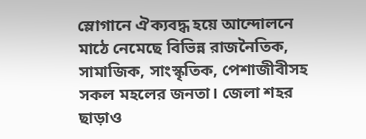স্লোগানে ঐক্যবদ্ধ হয়ে আন্দোলনে মাঠে নেমেছে বিভিন্ন রাজনৈতিক, সামাজিক, সাংস্কৃতিক, পেশাজীবীসহ সকল মহলের জনতা। জেলা শহর ছাড়াও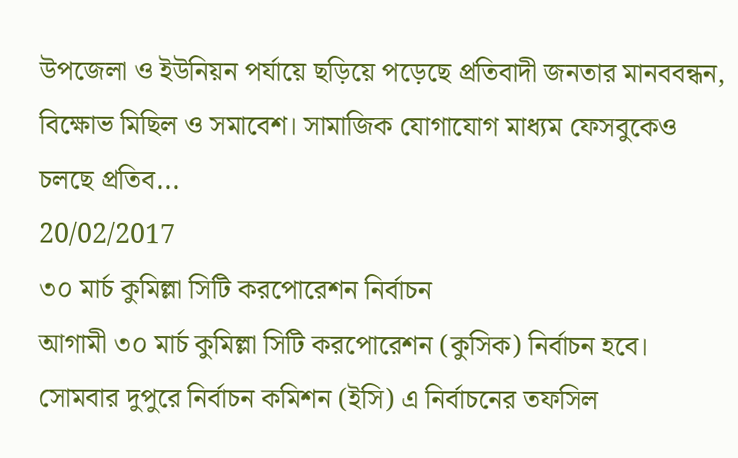উপজেলা ও ইউনিয়ন পর্যায়ে ছড়িয়ে পড়েছে প্রতিবাদী জনতার মানববন্ধন, বিক্ষোভ মিছিল ও সমাবেশ। সামাজিক যোগাযোগ মাধ্যম ফেসবুকেও চলছে প্রতিব...
20/02/2017
৩০ মার্চ কুমিল্লা সিটি করপোরেশন নির্বাচন
আগামী ৩০ মার্চ কুমিল্লা সিটি করপোরেশন (কুসিক) নির্বাচন হবে।
সোমবার দুপুরে নির্বাচন কমিশন (ইসি) এ নির্বাচনের তফসিল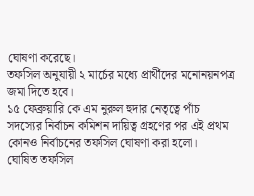ঘোষণা করেছে।
তফসিল অনুযায়ী ২ মার্চের মধ্যে প্রার্থীদের মনোনয়নপত্র জমা দিতে হবে।
১৫ ফেব্রুয়ারি কে এম নুরুল হুদার নেতৃত্বে পাঁচ সদস্যের নির্বাচন কমিশন দায়িত্ব গ্রহণের পর এই প্রথম কোনও নির্বাচনের তফসিল ঘোষণা করা হলো।
ঘোষিত তফসিল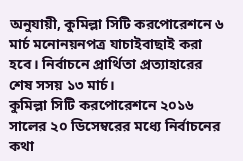অনুযায়ী, কুমিল্লা সিটি করপোরেশনে ৬ মার্চ মনোনয়নপত্র যাচাইবাছাই করা হবে। নির্বাচনে প্রার্থিতা প্রত্যাহারের শেষ সসয় ১৩ মার্চ।
কুমিল্লা সিটি করপোরেশনে ২০১৬ সালের ২০ ডিসেম্বরের মধ্যে নির্বাচনের কথা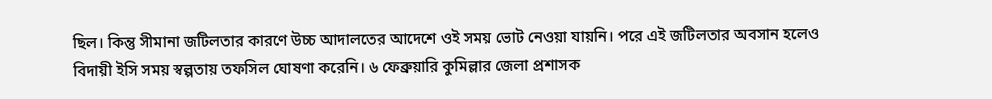ছিল। কিন্তু সীমানা জটিলতার কারণে উচ্চ আদালতের আদেশে ওই সময় ভোট নেওয়া যায়নি। পরে এই জটিলতার অবসান হলেও বিদায়ী ইসি সময় স্বল্পতায় তফসিল ঘোষণা করেনি। ৬ ফেব্রুয়ারি কুমিল্লার জেলা প্রশাসক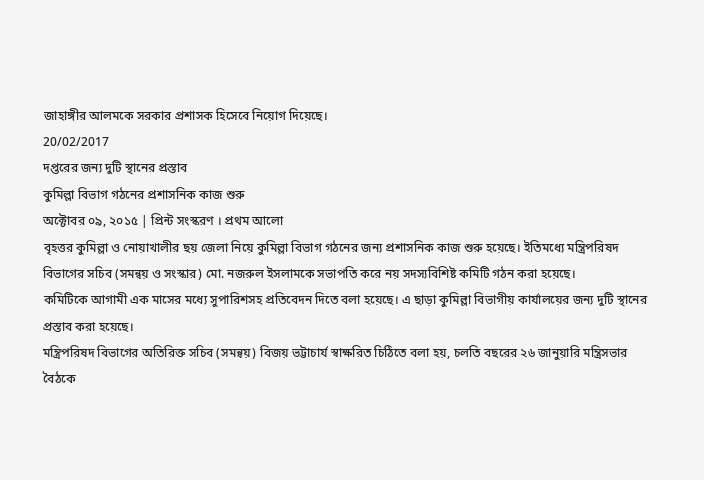জাহাঙ্গীর আলমকে সরকার প্রশাসক হিসেবে নিয়োগ দিয়েছে।
20/02/2017
দপ্তরের জন্য দুটি স্থানের প্রস্তাব
কুমিল্লা বিভাগ গঠনের প্রশাসনিক কাজ শুরু
অক্টোবর ০৯, ২০১৫ | প্রিন্ট সংস্করণ । প্রথম আলো
বৃহত্তর কুমিল্লা ও নোয়াখালীর ছয় জেলা নিয়ে কুমিল্লা বিভাগ গঠনের জন্য প্রশাসনিক কাজ শুরু হয়েছে। ইতিমধ্যে মন্ত্রিপরিষদ বিভাগের সচিব (সমন্বয় ও সংস্কার) মো. নজরুল ইসলামকে সভাপতি করে নয় সদস্যবিশিষ্ট কমিটি গঠন করা হয়েছে।
কমিটিকে আগামী এক মাসের মধ্যে সুপারিশসহ প্রতিবেদন দিতে বলা হয়েছে। এ ছাড়া কুমিল্লা বিভাগীয় কার্যালয়ের জন্য দুটি স্থানের প্রস্তাব করা হয়েছে।
মন্ত্রিপরিষদ বিভাগের অতিরিক্ত সচিব (সমন্বয়) বিজয় ভট্টাচার্য স্বাক্ষরিত চিঠিতে বলা হয়, চলতি বছরের ২৬ জানুয়ারি মন্ত্রিসভার বৈঠকে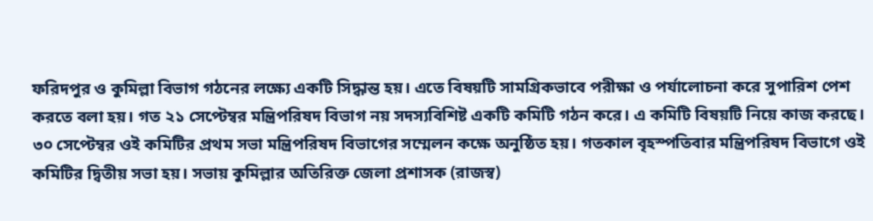ফরিদপুর ও কুমিল্লা বিভাগ গঠনের লক্ষ্যে একটি সিদ্ধান্ত হয়। এতে বিষয়টি সামগ্রিকভাবে পরীক্ষা ও পর্যালোচনা করে সুপারিশ পেশ করতে বলা হয়। গত ২১ সেপ্টেম্বর মন্ত্রিপরিষদ বিভাগ নয় সদস্যবিশিষ্ট একটি কমিটি গঠন করে। এ কমিটি বিষয়টি নিয়ে কাজ করছে। ৩০ সেপ্টেম্বর ওই কমিটির প্রথম সভা মন্ত্রিপরিষদ বিভাগের সম্মেলন কক্ষে অনুষ্ঠিত হয়। গতকাল বৃহস্পতিবার মন্ত্রিপরিষদ বিভাগে ওই কমিটির দ্বিতীয় সভা হয়। সভায় কুমিল্লার অতিরিক্ত জেলা প্রশাসক (রাজস্ব)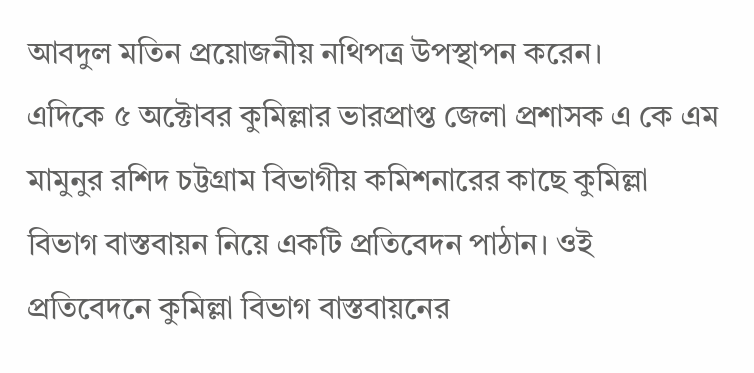আবদুল মতিন প্রয়োজনীয় নথিপত্র উপস্থাপন করেন।
এদিকে ৫ অক্টোবর কুমিল্লার ভারপ্রাপ্ত জেলা প্রশাসক এ কে এম মামুনুর রশিদ চট্টগ্রাম বিভাগীয় কমিশনারের কাছে কুমিল্লা বিভাগ বাস্তবায়ন নিয়ে একটি প্রতিবেদন পাঠান। ওই প্রতিবেদনে কুমিল্লা বিভাগ বাস্তবায়নের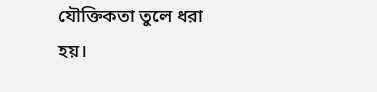যৌক্তিকতা তুলে ধরা হয়।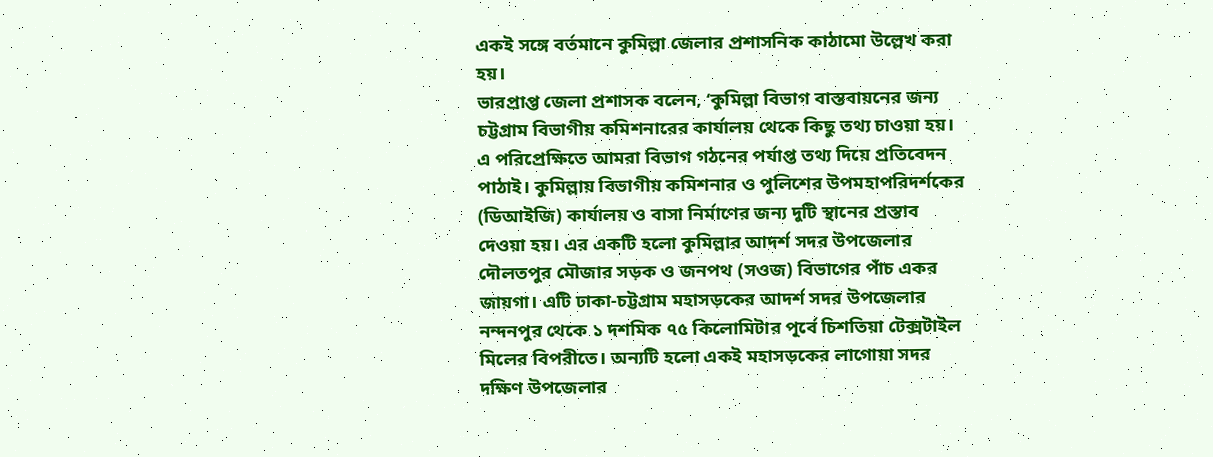একই সঙ্গে বর্তমানে কুমিল্লা জেলার প্রশাসনিক কাঠামো উল্লেখ করা হয়।
ভারপ্রাপ্ত জেলা প্রশাসক বলেন, ‘কুমিল্লা বিভাগ বাস্তবায়নের জন্য চট্টগ্রাম বিভাগীয় কমিশনারের কার্যালয় থেকে কিছু তথ্য চাওয়া হয়। এ পরিপ্রেক্ষিতে আমরা বিভাগ গঠনের পর্যাপ্ত তথ্য দিয়ে প্রতিবেদন পাঠাই। কুমিল্লায় বিভাগীয় কমিশনার ও পুলিশের উপমহাপরিদর্শকের (ডিআইজি) কার্যালয় ও বাসা নির্মাণের জন্য দুটি স্থানের প্রস্তাব দেওয়া হয়। এর একটি হলো কুমিল্লার আদর্শ সদর উপজেলার দৌলতপুর মৌজার সড়ক ও জনপথ (সওজ) বিভাগের পাঁচ একর জায়গা। এটি ঢাকা-চট্টগ্রাম মহাসড়কের আদর্শ সদর উপজেলার নন্দনপুর থেকে ১ দশমিক ৭৫ কিলোমিটার পূর্বে চিশতিয়া টেক্সটাইল মিলের বিপরীতে। অন্যটি হলো একই মহাসড়কের লাগোয়া সদর দক্ষিণ উপজেলার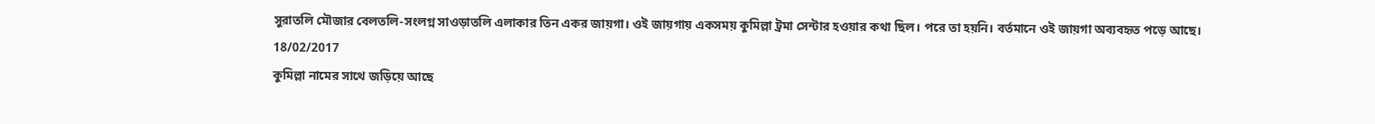সুরাতলি মৌজার বেলতলি-সংলগ্ন সাওড়াতলি এলাকার তিন একর জায়গা। ওই জায়গায় একসময় কুমিল্লা ট্রমা সেন্টার হওয়ার কথা ছিল। পরে তা হয়নি। বর্তমানে ওই জায়গা অব্যবহৃত পড়ে আছে।
18/02/2017
কুমিল্লা নামের সাথে জড়িয়ে আছে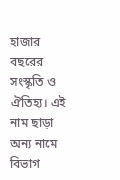হাজার বছরের সংস্কৃতি ও ঐতিহ্য। এই নাম ছাড়া অন্য নামে বিভাগ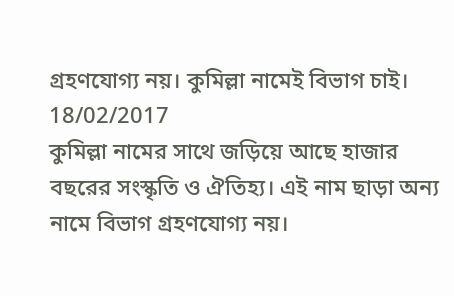গ্রহণযোগ্য নয়। কুমিল্লা নামেই বিভাগ চাই।
18/02/2017
কুমিল্লা নামের সাথে জড়িয়ে আছে হাজার বছরের সংস্কৃতি ও ঐতিহ্য। এই নাম ছাড়া অন্য নামে বিভাগ গ্রহণযোগ্য নয়।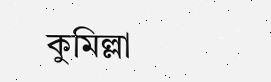কুমিল্লা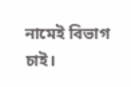নামেই বিভাগ চাই।